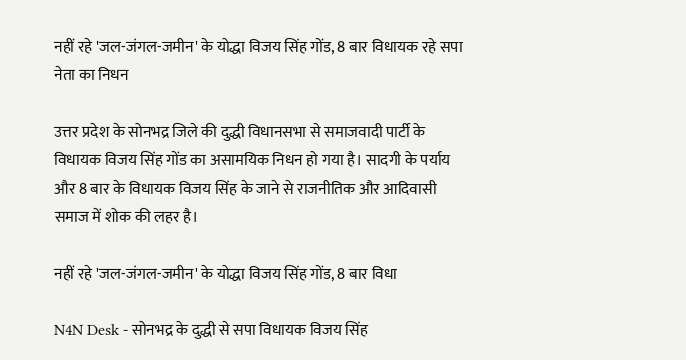नहीं रहे 'जल-जंगल-जमीन' के योद्धा विजय सिंह गोंड, 8 बार विधायक रहे सपा नेता का निधन

उत्तर प्रदेश के सोनभद्र जिले की दुद्धी विधानसभा से समाजवादी पार्टी के विधायक विजय सिंह गोंड का असामयिक निधन हो गया है। सादगी के पर्याय और 8 बार के विधायक विजय सिंह के जाने से राजनीतिक और आदिवासी समाज में शोक की लहर है।

नहीं रहे 'जल-जंगल-जमीन' के योद्धा विजय सिंह गोंड, 8 बार विधा

N4N Desk - सोनभद्र के दुद्धी से सपा विधायक विजय सिंह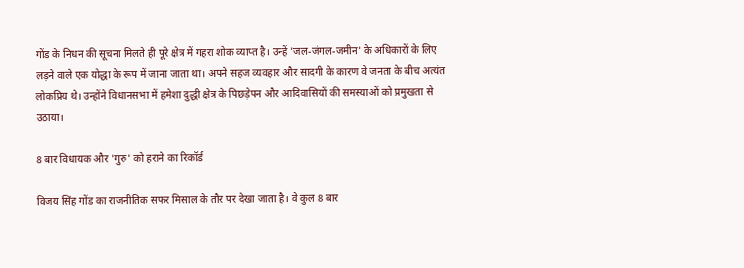गोंड के निधन की सूचना मिलते ही पूरे क्षेत्र में गहरा शोक व्याप्त है। उन्हें 'जल-जंगल-जमीन' के अधिकारों के लिए लड़ने वाले एक योद्धा के रूप में जाना जाता था। अपने सहज व्यवहार और सादगी के कारण वे जनता के बीच अत्यंत लोकप्रिय थे। उन्होंने विधानसभा में हमेशा दुद्धी क्षेत्र के पिछड़ेपन और आदिवासियों की समस्याओं को प्रमुखता से उठाया।

8 बार विधायक और 'गुरु' को हराने का रिकॉर्ड

विजय सिंह गोंड का राजनीतिक सफर मिसाल के तौर पर देखा जाता है। वे कुल 8 बार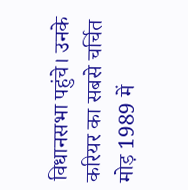विधानसभा पहुंचे। उनके करियर का सबसे चर्चित मोड़ 1989 में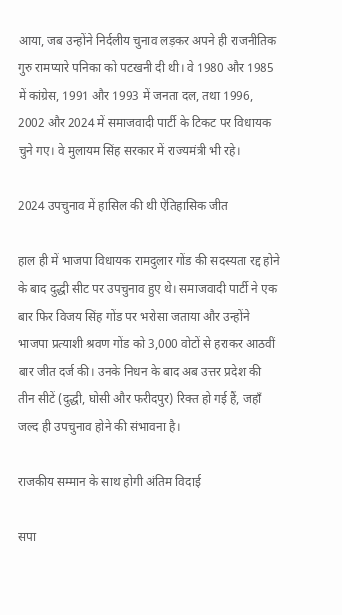आया, जब उन्होंने निर्दलीय चुनाव लड़कर अपने ही राजनीतिक गुरु रामप्यारे पनिका को पटखनी दी थी। वे 1980 और 1985 में कांग्रेस, 1991 और 1993 में जनता दल, तथा 1996, 2002 और 2024 में समाजवादी पार्टी के टिकट पर विधायक चुने गए। वे मुलायम सिंह सरकार में राज्यमंत्री भी रहे।

2024 उपचुनाव में हासिल की थी ऐतिहासिक जीत

हाल ही में भाजपा विधायक रामदुलार गोंड की सदस्यता रद्द होने के बाद दुद्धी सीट पर उपचुनाव हुए थे। समाजवादी पार्टी ने एक बार फिर विजय सिंह गोंड पर भरोसा जताया और उन्होंने भाजपा प्रत्याशी श्रवण गोंड को 3,000 वोटों से हराकर आठवीं बार जीत दर्ज की। उनके निधन के बाद अब उत्तर प्रदेश की तीन सीटें (दुद्धी, घोसी और फरीदपुर) रिक्त हो गई हैं, जहाँ जल्द ही उपचुनाव होने की संभावना है।

राजकीय सम्मान के साथ होगी अंतिम विदाई

सपा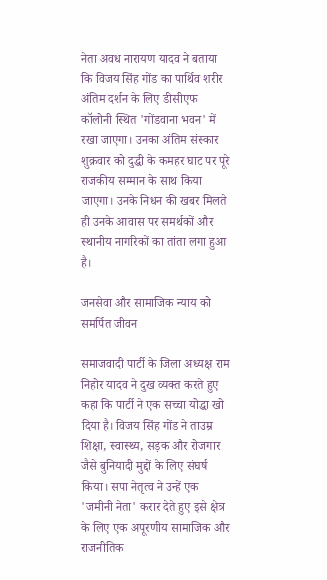नेता अवध नारायण यादव ने बताया कि विजय सिंह गोंड का पार्थिव शरीर अंतिम दर्शन के लिए डीसीएफ कॉलोनी स्थित 'गोंडवाना भवन' में रखा जाएगा। उनका अंतिम संस्कार शुक्रवार को दुद्धी के कमहर घाट पर पूरे राजकीय सम्मान के साथ किया जाएगा। उनके निधन की खबर मिलते ही उनके आवास पर समर्थकों और स्थानीय नागरिकों का तांता लगा हुआ है।

जनसेवा और सामाजिक न्याय को समर्पित जीवन

समाजवादी पार्टी के जिला अध्यक्ष राम निहोर यादव ने दुख व्यक्त करते हुए कहा कि पार्टी ने एक सच्चा योद्धा खो दिया है। विजय सिंह गोंड ने ताउम्र शिक्षा, स्वास्थ्य, सड़क और रोजगार जैसे बुनियादी मुद्दों के लिए संघर्ष किया। सपा नेतृत्व ने उन्हें एक 'जमीनी नेता' करार देते हुए इसे क्षेत्र के लिए एक अपूरणीय सामाजिक और राजनीतिक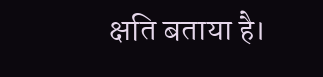क्षति बताया है।